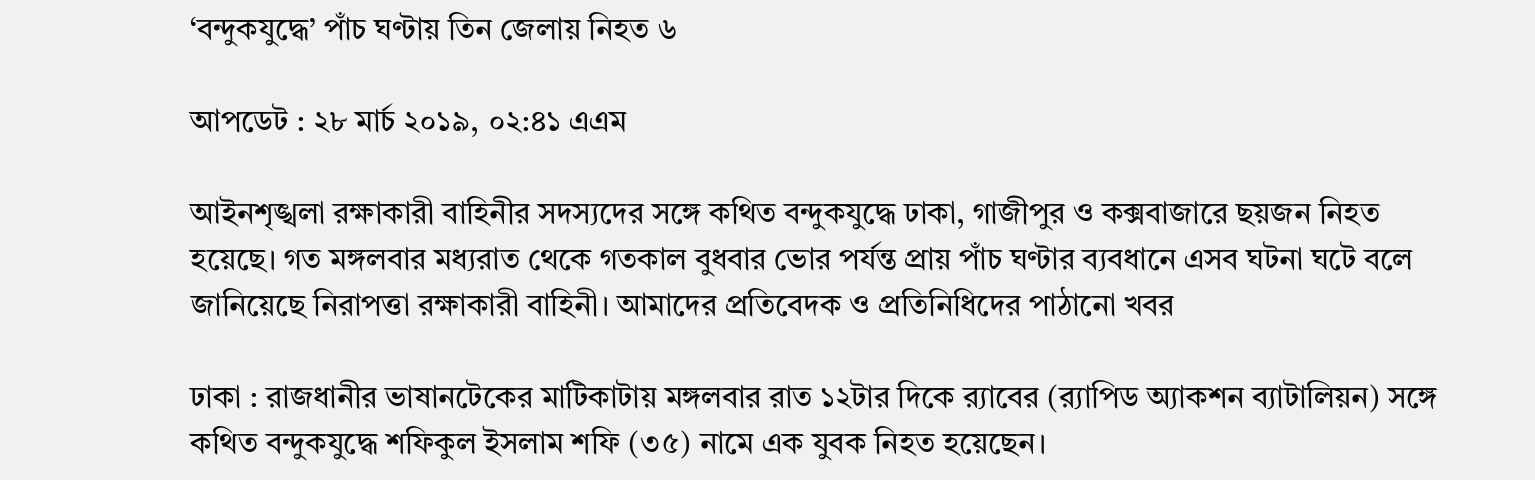‘বন্দুকযুদ্ধে’ পাঁচ ঘণ্টায় তিন জেলায় নিহত ৬

আপডেট : ২৮ মার্চ ২০১৯, ০২:৪১ এএম

আইনশৃঙ্খলা রক্ষাকারী বাহিনীর সদস্যদের সঙ্গে কথিত বন্দুকযুদ্ধে ঢাকা, গাজীপুর ও কক্সবাজারে ছয়জন নিহত হয়েছে। গত মঙ্গলবার মধ্যরাত থেকে গতকাল বুধবার ভোর পর্যন্ত প্রায় পাঁচ ঘণ্টার ব্যবধানে এসব ঘটনা ঘটে বলে জানিয়েছে নিরাপত্তা রক্ষাকারী বাহিনী। আমাদের প্রতিবেদক ও প্রতিনিধিদের পাঠানো খবর

ঢাকা : রাজধানীর ভাষানটেকের মাটিকাটায় মঙ্গলবার রাত ১২টার দিকে র‌্যাবের (র‌্যাপিড অ্যাকশন ব্যাটালিয়ন) সঙ্গে কথিত বন্দুকযুদ্ধে শফিকুল ইসলাম শফি (৩৫) নামে এক যুবক নিহত হয়েছেন।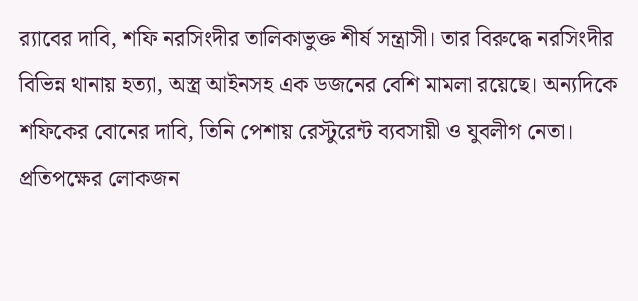র‌্যাবের দাবি, শফি নরসিংদীর তালিকাভুক্ত শীর্ষ সন্ত্রাসী। তার বিরুদ্ধে নরসিংদীর বিভিন্ন থানায় হত্যা, অস্ত্র আইনসহ এক ডজনের বেশি মামলা রয়েছে। অন্যদিকে শফিকের বোনের দাবি, তিনি পেশায় রেস্টুরেন্ট ব্যবসায়ী ও যুবলীগ নেতা। প্রতিপক্ষের লোকজন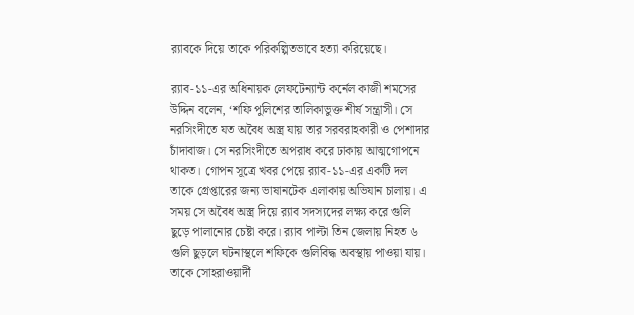র‌্যাবকে দিয়ে তাকে পরিকল্পিতভাবে হত্যা করিয়েছে।

র‌্যাব-১১-এর অধিনায়ক লেফটেন্যান্ট কর্নেল কাজী শমসের উদ্দিন বলেন, ‘শফি পুলিশের তালিকাভুক্ত শীর্ষ সন্ত্রাসী। সে নরসিংদীতে যত অবৈধ অস্ত্র যায় তার সরবরাহকারী ও পেশাদার চাঁদাবাজ। সে নরসিংদীতে অপরাধ করে ঢাকায় আত্মগোপনে থাকত। গোপন সূত্রে খবর পেয়ে র‌্যাব-১১-এর একটি দল তাকে গ্রেপ্তারের জন্য ভাষানটেক এলাকায় অভিযান চালায়। এ সময় সে অবৈধ অস্ত্র দিয়ে র‌্যাব সদস্যদের লক্ষ্য করে গুলি ছুড়ে পালানোর চেষ্টা করে। র‌্যাব পাল্টা তিন জেলায় নিহত ৬ গুলি ছুড়লে ঘটনাস্থলে শফিকে গুলিবিদ্ধ অবস্থায় পাওয়া যায়। তাকে সোহরাওয়ার্দী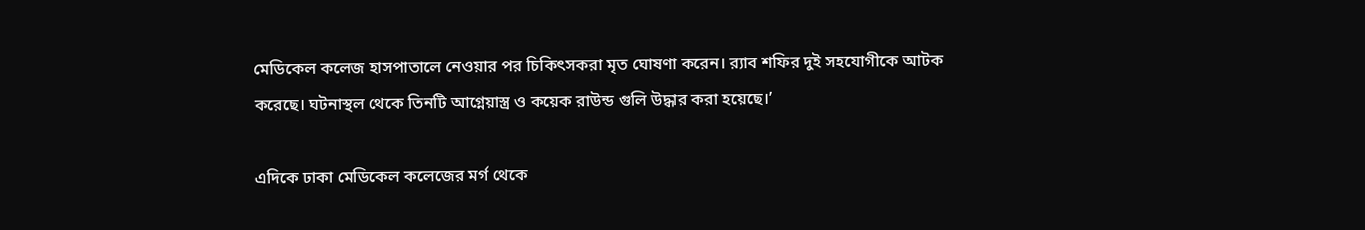মেডিকেল কলেজ হাসপাতালে নেওয়ার পর চিকিৎসকরা মৃত ঘোষণা করেন। র‌্যাব শফির দুই সহযোগীকে আটক করেছে। ঘটনাস্থল থেকে তিনটি আগ্নেয়াস্ত্র ও কয়েক রাউন্ড গুলি উদ্ধার করা হয়েছে।’

এদিকে ঢাকা মেডিকেল কলেজের মর্গ থেকে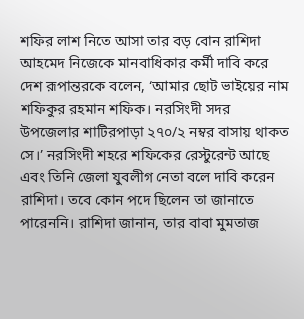শফির লাশ নিতে আসা তার বড় বোন রাশিদা আহমেদ নিজেকে মানবাধিকার কর্মী দাবি করে দেশ রূপান্তরকে বলেন, ‘আমার ছোট ভাইয়ের নাম শফিকুর রহমান শফিক। নরসিংদী সদর উপজেলার শাটিরপাড়া ২৭০/২ নম্বর বাসায় থাকত সে।’ নরসিংদী শহরে শফিকের রেস্টুরেন্ট আছে এবং তিনি জেলা যুবলীগ নেতা বলে দাবি করেন রাশিদা। তবে কোন পদে ছিলেন তা জানাতে পারেননি। রাশিদা জানান, তার বাবা মুমতাজ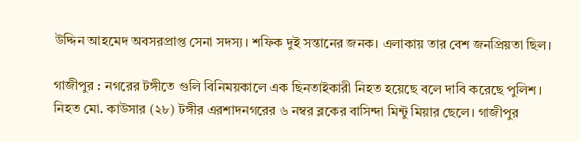উদ্দিন আহমেদ অবসরপ্রাপ্ত সেনা সদস্য। শফিক দুই সন্তানের জনক। এলাকায় তার বেশ জনপ্রিয়তা ছিল।

গাজীপুর : নগরের টঙ্গীতে গুলি বিনিময়কালে এক ছিনতাইকারী নিহত হয়েছে বলে দাবি করেছে পুলিশ। নিহত মো. কাউসার (২৮) টঙ্গীর এরশাদনগরের ৬ নম্বর ব্লকের বাসিন্দা মিন্টু মিয়ার ছেলে। গাজীপুর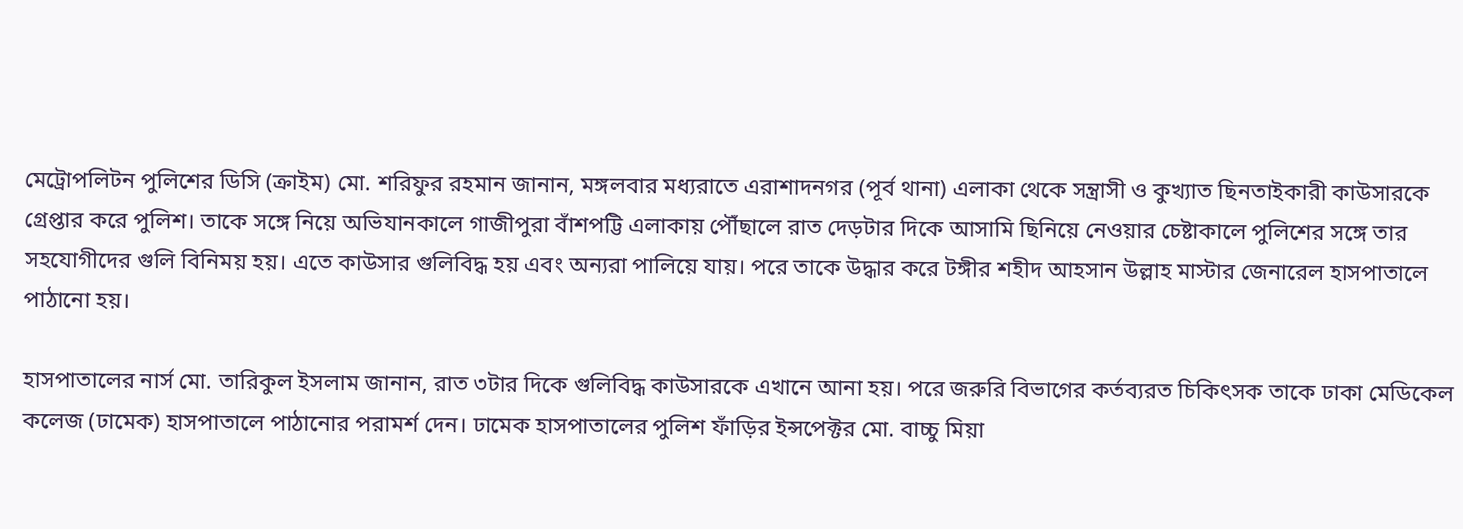মেট্রোপলিটন পুলিশের ডিসি (ক্রাইম) মো. শরিফুর রহমান জানান, মঙ্গলবার মধ্যরাতে এরাশাদনগর (পূর্ব থানা) এলাকা থেকে সন্ত্রাসী ও কুখ্যাত ছিনতাইকারী কাউসারকে গ্রেপ্তার করে পুলিশ। তাকে সঙ্গে নিয়ে অভিযানকালে গাজীপুরা বাঁশপট্টি এলাকায় পৌঁছালে রাত দেড়টার দিকে আসামি ছিনিয়ে নেওয়ার চেষ্টাকালে পুলিশের সঙ্গে তার সহযোগীদের গুলি বিনিময় হয়। এতে কাউসার গুলিবিদ্ধ হয় এবং অন্যরা পালিয়ে যায়। পরে তাকে উদ্ধার করে টঙ্গীর শহীদ আহসান উল্লাহ মাস্টার জেনারেল হাসপাতালে পাঠানো হয়।

হাসপাতালের নার্স মো. তারিকুল ইসলাম জানান, রাত ৩টার দিকে গুলিবিদ্ধ কাউসারকে এখানে আনা হয়। পরে জরুরি বিভাগের কর্তব্যরত চিকিৎসক তাকে ঢাকা মেডিকেল কলেজ (ঢামেক) হাসপাতালে পাঠানোর পরামর্শ দেন। ঢামেক হাসপাতালের পুলিশ ফাঁড়ির ইন্সপেক্টর মো. বাচ্চু মিয়া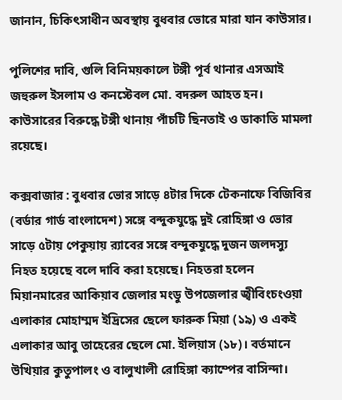জানান, চিকিৎসাধীন অবস্থায় বুধবার ভোরে মারা যান কাউসার।

পুলিশের দাবি, গুলি বিনিময়কালে টঙ্গী পূর্ব থানার এসআই জহুরুল ইসলাম ও কনস্টেবল মো. বদরুল আহত হন। কাউসারের বিরুদ্ধে টঙ্গী থানায় পাঁচটি ছিনতাই ও ডাকাতি মামলা রয়েছে।

কক্সবাজার : বুধবার ভোর সাড়ে ৪টার দিকে টেকনাফে বিজিবির (বর্ডার গার্ড বাংলাদেশ) সঙ্গে বন্দুকযুদ্ধে দুই রোহিঙ্গা ও ভোর সাড়ে ৫টায় পেকুয়ায় র‌্যাবের সঙ্গে বন্দুকযুদ্ধে দুজন জলদস্যু নিহত হয়েছে বলে দাবি করা হয়েছে। নিহতরা হলেন মিয়ানমারের আকিয়াব জেলার মংডু উপজেলার জ্বীবিংচংওয়া এলাকার মোহাম্মদ ইদ্রিসের ছেলে ফারুক মিয়া (১৯) ও একই এলাকার আবু তাহেরের ছেলে মো. ইলিয়াস (১৮)। বর্তমানে উখিয়ার কুতুপালং ও বালুখালী রোহিঙ্গা ক্যাম্পের বাসিন্দা।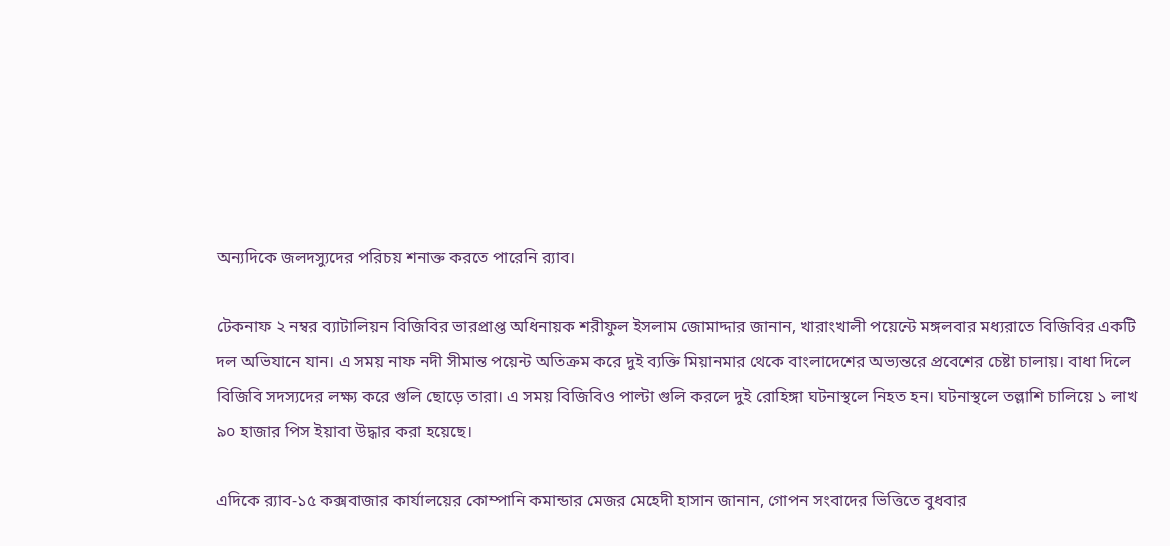অন্যদিকে জলদস্যুদের পরিচয় শনাক্ত করতে পারেনি র‌্যাব।

টেকনাফ ২ নম্বর ব্যাটালিয়ন বিজিবির ভারপ্রাপ্ত অধিনায়ক শরীফুল ইসলাম জোমাদ্দার জানান, খারাংখালী পয়েন্টে মঙ্গলবার মধ্যরাতে বিজিবির একটি দল অভিযানে যান। এ সময় নাফ নদী সীমান্ত পয়েন্ট অতিক্রম করে দুই ব্যক্তি মিয়ানমার থেকে বাংলাদেশের অভ্যন্তরে প্রবেশের চেষ্টা চালায়। বাধা দিলে বিজিবি সদস্যদের লক্ষ্য করে গুলি ছোড়ে তারা। এ সময় বিজিবিও পাল্টা গুলি করলে দুই রোহিঙ্গা ঘটনাস্থলে নিহত হন। ঘটনাস্থলে তল্লাশি চালিয়ে ১ লাখ ৯০ হাজার পিস ইয়াবা উদ্ধার করা হয়েছে।

এদিকে র‌্যাব-১৫ কক্সবাজার কার্যালয়ের কোম্পানি কমান্ডার মেজর মেহেদী হাসান জানান, গোপন সংবাদের ভিত্তিতে বুধবার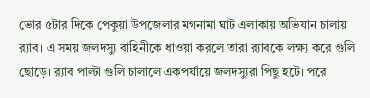ভোর ৫টার দিকে পেকুয়া উপজেলার মগনামা ঘাট এলাকায় অভিযান চালায় র‌্যাব। এ সময় জলদস্যু বাহিনীকে ধাওয়া করলে তারা র‌্যাবকে লক্ষ্য করে গুলি ছোড়ে। র‌্যাব পাল্টা গুলি চালালে একপর্যায়ে জলদস্যুরা পিছু হটে। পরে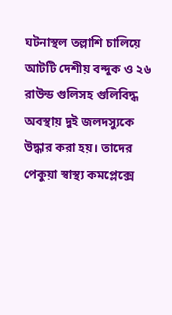ঘটনাস্থল তল্লাশি চালিয়ে আটটি দেশীয় বন্দুক ও ২৬ রাউন্ড গুলিসহ গুলিবিদ্ধ অবস্থায় দুই জলদস্যুকে উদ্ধার করা হয়। তাদের পেকুয়া স্বাস্থ্য কমপ্লেক্সে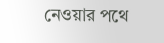নেওয়ার পথে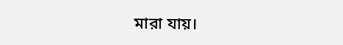মারা যায়।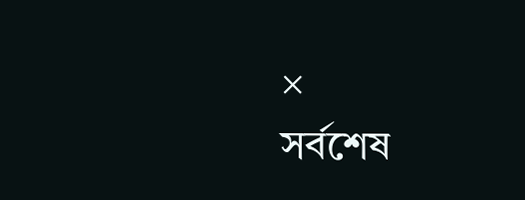×
সর্বশেষ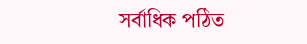সর্বাধিক পঠিত